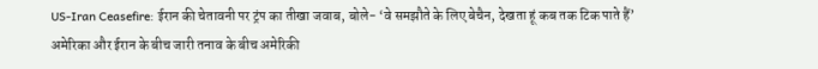US-Iran Ceasefire: ईरान की चेतावनी पर ट्रंप का तीखा जवाब, बोले- ‘वे समझौते के लिए बेचैन, देखता हूं कब तक टिक पाते हैं’
अमेरिका और ईरान के बीच जारी तनाव के बीच अमेरिकी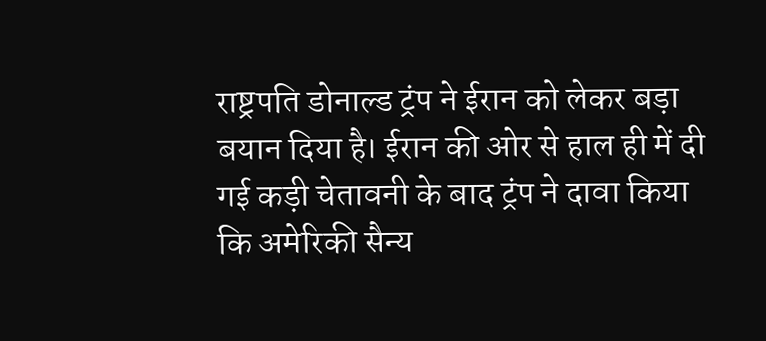राष्ट्रपति डोनाल्ड ट्रंप ने ईरान को लेकर बड़ा बयान दिया है। ईरान की ओर से हाल ही में दी गई कड़ी चेतावनी के बाद ट्रंप ने दावा किया कि अमेरिकी सैन्य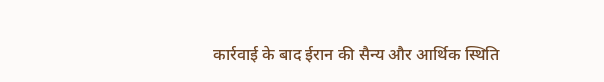कार्रवाई के बाद ईरान की सैन्य और आर्थिक स्थिति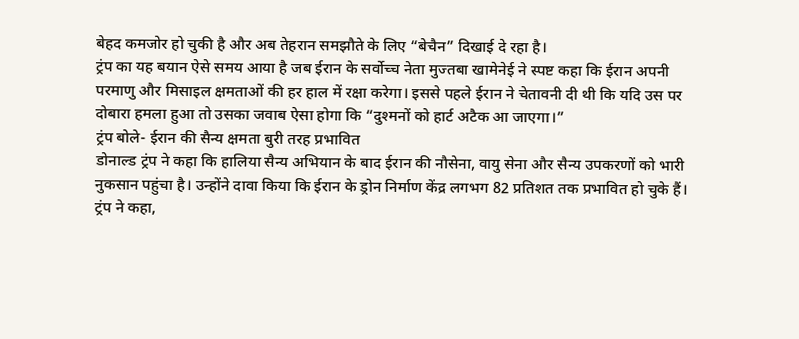बेहद कमजोर हो चुकी है और अब तेहरान समझौते के लिए “बेचैन” दिखाई दे रहा है।
ट्रंप का यह बयान ऐसे समय आया है जब ईरान के सर्वोच्च नेता मुज्तबा खामेनेई ने स्पष्ट कहा कि ईरान अपनी परमाणु और मिसाइल क्षमताओं की हर हाल में रक्षा करेगा। इससे पहले ईरान ने चेतावनी दी थी कि यदि उस पर दोबारा हमला हुआ तो उसका जवाब ऐसा होगा कि “दुश्मनों को हार्ट अटैक आ जाएगा।”
ट्रंप बोले- ईरान की सैन्य क्षमता बुरी तरह प्रभावित
डोनाल्ड ट्रंप ने कहा कि हालिया सैन्य अभियान के बाद ईरान की नौसेना, वायु सेना और सैन्य उपकरणों को भारी नुकसान पहुंचा है। उन्होंने दावा किया कि ईरान के ड्रोन निर्माण केंद्र लगभग 82 प्रतिशत तक प्रभावित हो चुके हैं।
ट्रंप ने कहा,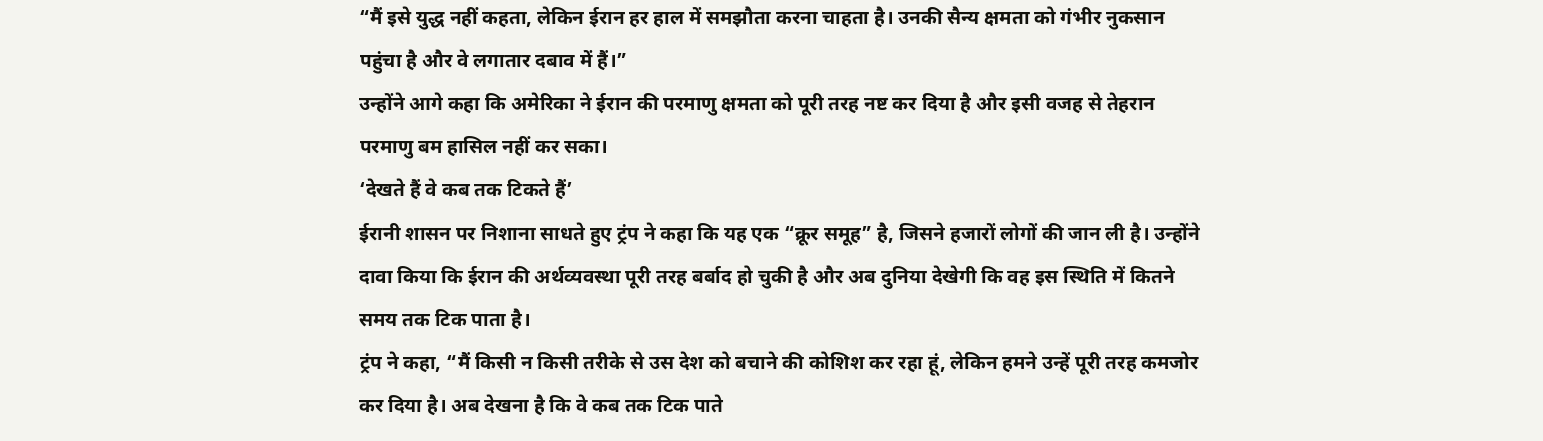“मैं इसे युद्ध नहीं कहता, लेकिन ईरान हर हाल में समझौता करना चाहता है। उनकी सैन्य क्षमता को गंभीर नुकसान पहुंचा है और वे लगातार दबाव में हैं।”
उन्होंने आगे कहा कि अमेरिका ने ईरान की परमाणु क्षमता को पूरी तरह नष्ट कर दिया है और इसी वजह से तेहरान परमाणु बम हासिल नहीं कर सका।
‘देखते हैं वे कब तक टिकते हैं’
ईरानी शासन पर निशाना साधते हुए ट्रंप ने कहा कि यह एक “क्रूर समूह” है, जिसने हजारों लोगों की जान ली है। उन्होंने दावा किया कि ईरान की अर्थव्यवस्था पूरी तरह बर्बाद हो चुकी है और अब दुनिया देखेगी कि वह इस स्थिति में कितने समय तक टिक पाता है।
ट्रंप ने कहा, “मैं किसी न किसी तरीके से उस देश को बचाने की कोशिश कर रहा हूं, लेकिन हमने उन्हें पूरी तरह कमजोर कर दिया है। अब देखना है कि वे कब तक टिक पाते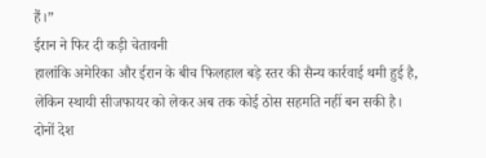हैं।”
ईरान ने फिर दी कड़ी चेतावनी
हालांकि अमेरिका और ईरान के बीच फिलहाल बड़े स्तर की सैन्य कार्रवाई थमी हुई है, लेकिन स्थायी सीजफायर को लेकर अब तक कोई ठोस सहमति नहीं बन सकी है। दोनों देश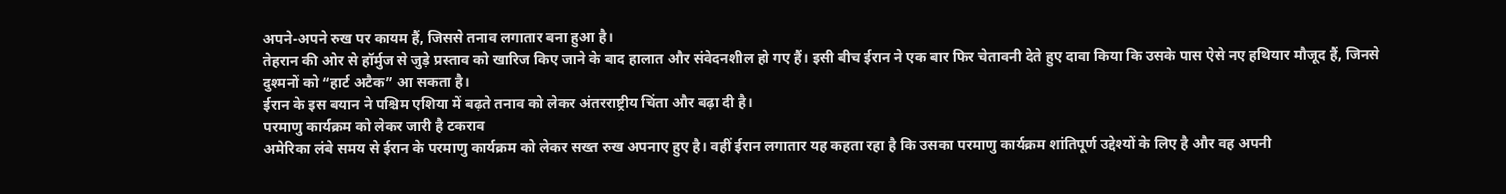अपने-अपने रुख पर कायम हैं, जिससे तनाव लगातार बना हुआ है।
तेहरान की ओर से हॉर्मुज से जुड़े प्रस्ताव को खारिज किए जाने के बाद हालात और संवेदनशील हो गए हैं। इसी बीच ईरान ने एक बार फिर चेतावनी देते हुए दावा किया कि उसके पास ऐसे नए हथियार मौजूद हैं, जिनसे दुश्मनों को “हार्ट अटैक” आ सकता है।
ईरान के इस बयान ने पश्चिम एशिया में बढ़ते तनाव को लेकर अंतरराष्ट्रीय चिंता और बढ़ा दी है।
परमाणु कार्यक्रम को लेकर जारी है टकराव
अमेरिका लंबे समय से ईरान के परमाणु कार्यक्रम को लेकर सख्त रुख अपनाए हुए है। वहीं ईरान लगातार यह कहता रहा है कि उसका परमाणु कार्यक्रम शांतिपूर्ण उद्देश्यों के लिए है और वह अपनी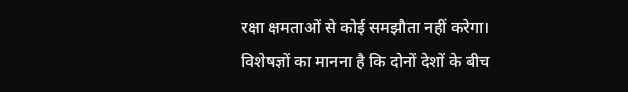रक्षा क्षमताओं से कोई समझौता नहीं करेगा।
विशेषज्ञों का मानना है कि दोनों देशों के बीच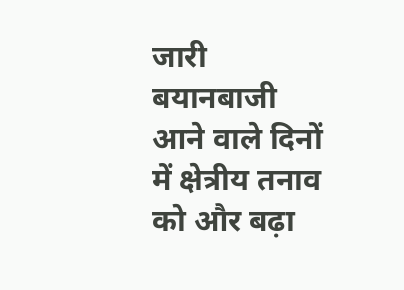जारी बयानबाजी आने वाले दिनों में क्षेत्रीय तनाव को और बढ़ा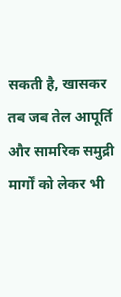सकती है, खासकर तब जब तेल आपूर्ति और सामरिक समुद्री मार्गों को लेकर भी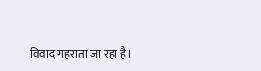विवाद गहराता जा रहा है।